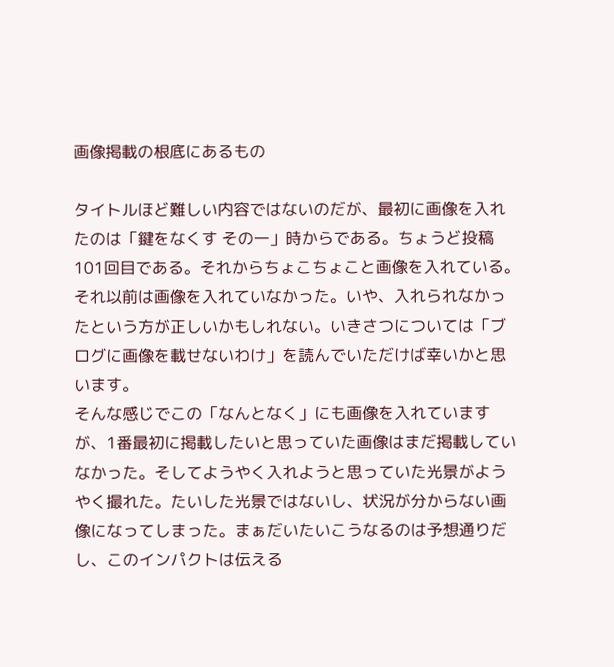画像掲載の根底にあるもの

タイトルほど難しい内容ではないのだが、最初に画像を入れたのは「鍵をなくす その一」時からである。ちょうど投稿101回目である。それからちょこちょこと画像を入れている。それ以前は画像を入れていなかった。いや、入れられなかったという方が正しいかもしれない。いきさつについては「ブログに画像を載せないわけ」を読んでいただけば幸いかと思います。
そんな感じでこの「なんとなく」にも画像を入れていますが、1番最初に掲載したいと思っていた画像はまだ掲載していなかった。そしてようやく入れようと思っていた光景がようやく撮れた。たいした光景ではないし、状況が分からない画像になってしまった。まぁだいたいこうなるのは予想通りだし、このインパクトは伝える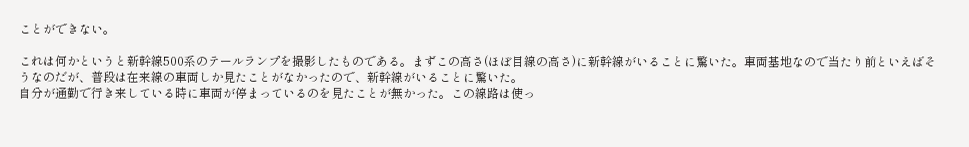ことができない。

これは何かというと新幹線500系のテールランプを撮影したものである。まずこの高さ(ほぼ目線の高さ)に新幹線がいることに驚いた。車両基地なので当たり前といえばそうなのだが、普段は在来線の車両しか見たことがなかったので、新幹線がいることに驚いた。
自分が通勤で行き来している時に車両が停まっているのを見たことが無かった。この線路は使っ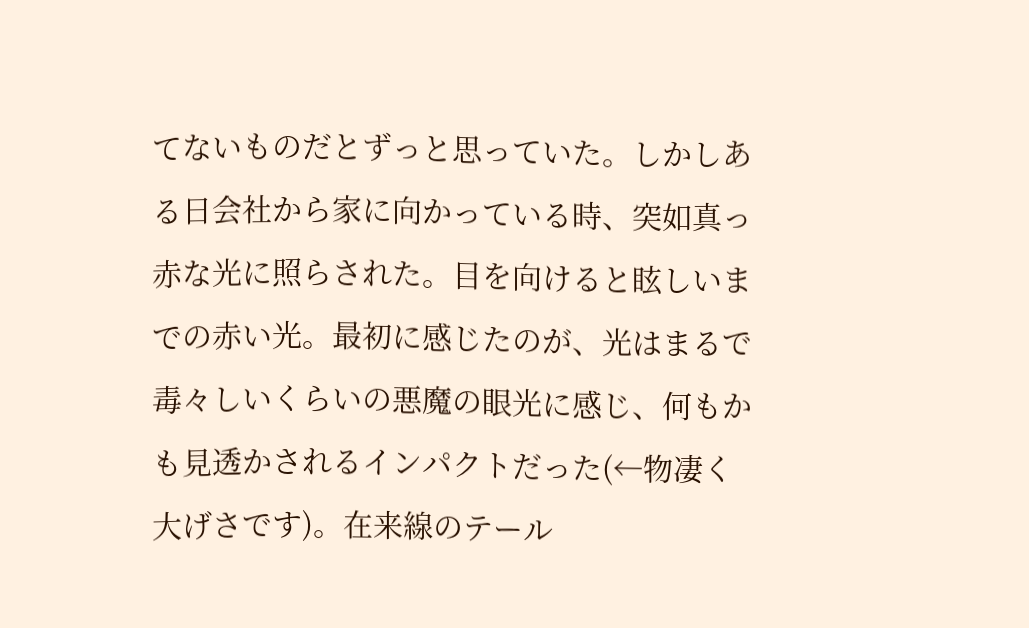てないものだとずっと思っていた。しかしある日会社から家に向かっている時、突如真っ赤な光に照らされた。目を向けると眩しいまでの赤い光。最初に感じたのが、光はまるで毒々しいくらいの悪魔の眼光に感じ、何もかも見透かされるインパクトだった(←物凄く大げさです)。在来線のテール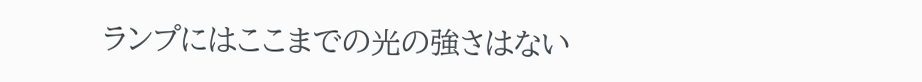ランプにはここまでの光の強さはない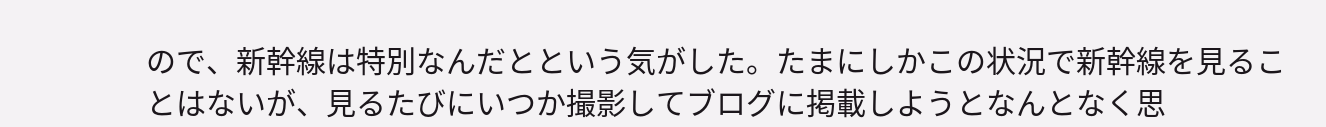ので、新幹線は特別なんだとという気がした。たまにしかこの状況で新幹線を見ることはないが、見るたびにいつか撮影してブログに掲載しようとなんとなく思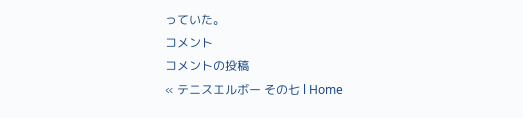っていた。
コメント
コメントの投稿
« テニスエルボー その七 l Home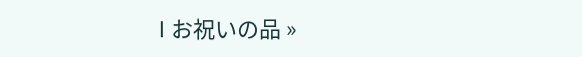l お祝いの品 »